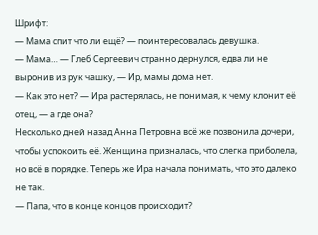Шрифт:
— Мама спит что ли ещё? — поинтересовалась девушка.
— Мама… — Глеб Сергеевич странно дернулся, едва ли не выронив из рук чашку, — Ир, мамы дома нет.
— Как это нет? — Ира растерялась, не понимая, к чему клонит её отец, — а где она?
Несколько дней назад Анна Петровна всё же позвонила дочери, чтобы успокоить её. Женщина призналась, что слегка приболела, но всё в порядке. Теперь же Ира начала понимать, что это далеко не так.
— Папа, что в конце концов происходит?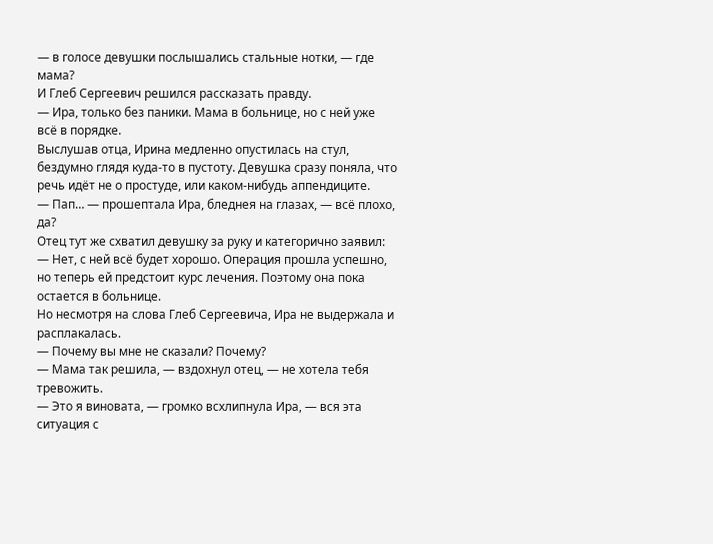— в голосе девушки послышались стальные нотки, — где мама?
И Глеб Сергеевич решился рассказать правду.
— Ира, только без паники. Мама в больнице, но с ней уже всё в порядке.
Выслушав отца, Ирина медленно опустилась на стул, бездумно глядя куда-то в пустоту. Девушка сразу поняла, что речь идёт не о простуде, или каком-нибудь аппендиците.
— Пап… — прошептала Ира, бледнея на глазах, — всё плохо, да?
Отец тут же схватил девушку за руку и категорично заявил:
— Нет, с ней всё будет хорошо. Операция прошла успешно, но теперь ей предстоит курс лечения. Поэтому она пока остается в больнице.
Но несмотря на слова Глеб Сергеевича, Ира не выдержала и расплакалась.
— Почему вы мне не сказали? Почему?
— Мама так решила, — вздохнул отец, — не хотела тебя тревожить.
— Это я виновата, — громко всхлипнула Ира, — вся эта ситуация с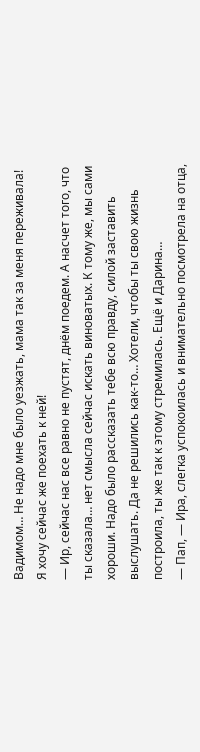Вадимом… Не надо мне было уезжать, мама так за меня переживала! Я хочу сейчас же поехать к ней!
— Ир, сейчас нас все равно не пустят, днём поедем. А насчет того, что ты сказала… нет смысла сейчас искать виноватых. К тому же, мы сами хороши. Надо было рассказать тебе всю правду, силой заставить выслушать. Да не решились как-то… Хотели, чтобы ты свою жизнь построила, ты же так к этому стремилась. Ещё и Дарина…
— Пап, — Ира, слегка успокоилась и внимательно посмотрела на отца,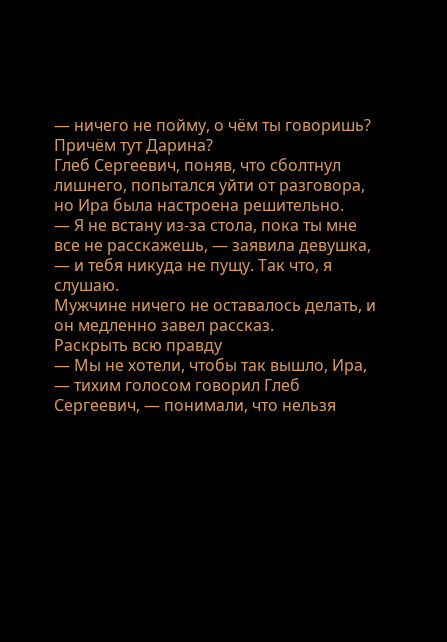— ничего не пойму, о чём ты говоришь? Причём тут Дарина?
Глеб Сергеевич, поняв, что сболтнул лишнего, попытался уйти от разговора, но Ира была настроена решительно.
— Я не встану из-за стола, пока ты мне все не расскажешь, — заявила девушка, — и тебя никуда не пущу. Так что, я слушаю.
Мужчине ничего не оставалось делать, и он медленно завел рассказ.
Раскрыть всю правду
— Мы не хотели, чтобы так вышло, Ира, — тихим голосом говорил Глеб Сергеевич, — понимали, что нельзя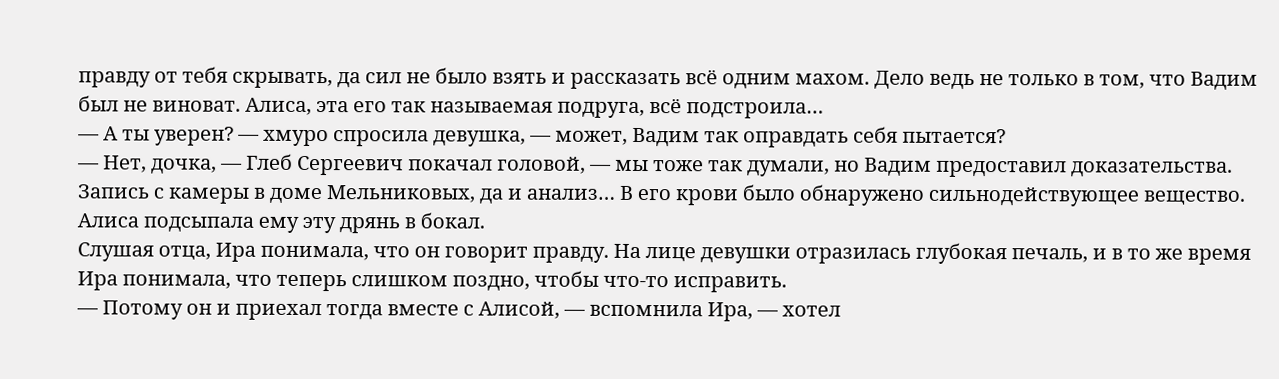правду от тебя скрывать, да сил не было взять и рассказать всё одним махом. Дело ведь не только в том, что Вадим был не виноват. Алиса, эта его так называемая подруга, всё подстроила…
— А ты уверен? — хмуро спросила девушка, — может, Вадим так оправдать себя пытается?
— Нет, дочка, — Глеб Сергеевич покачал головой, — мы тоже так думали, но Вадим предоставил доказательства. Запись с камеры в доме Мельниковых, да и анализ… В его крови было обнаружено сильнодействующее вещество. Алиса подсыпала ему эту дрянь в бокал.
Слушая отца, Ира понимала, что он говорит правду. На лице девушки отразилась глубокая печаль, и в то же время Ира понимала, что теперь слишком поздно, чтобы что-то исправить.
— Потому он и приехал тогда вместе с Алисой, — вспомнила Ира, — хотел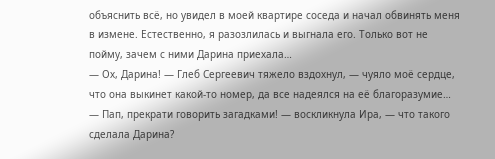объяснить всё, но увидел в моей квартире соседа и начал обвинять меня в измене. Естественно, я разозлилась и выгнала его. Только вот не пойму, зачем с ними Дарина приехала…
— Ох, Дарина! — Глеб Сергеевич тяжело вздохнул, — чуяло моё сердце, что она выкинет какой-то номер, да все надеялся на её благоразумие…
— Пап, прекрати говорить загадками! — воскликнула Ира, — что такого сделала Дарина?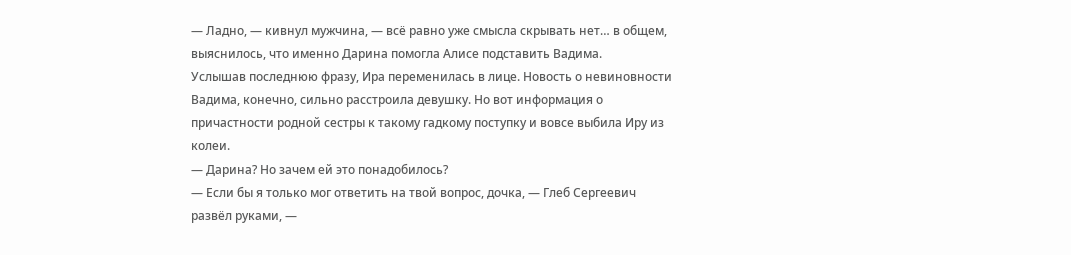— Ладно, — кивнул мужчина, — всё равно уже смысла скрывать нет… в общем, выяснилось, что именно Дарина помогла Алисе подставить Вадима.
Услышав последнюю фразу, Ира переменилась в лице. Новость о невиновности Вадима, конечно, сильно расстроила девушку. Но вот информация о причастности родной сестры к такому гадкому поступку и вовсе выбила Иру из колеи.
— Дарина? Но зачем ей это понадобилось?
— Если бы я только мог ответить на твой вопрос, дочка, — Глеб Сергеевич развёл руками, —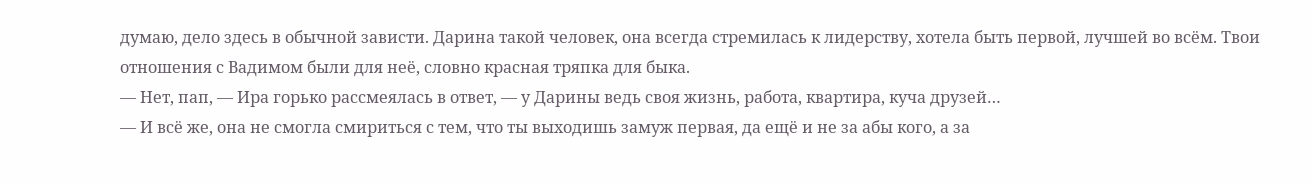думаю, дело здесь в обычной зависти. Дарина такой человек, она всегда стремилась к лидерству, хотела быть первой, лучшей во всём. Твои отношения с Вадимом были для неё, словно красная тряпка для быка.
— Нет, пап, — Ира горько рассмеялась в ответ, — у Дарины ведь своя жизнь, работа, квартира, куча друзей…
— И всё же, она не смогла смириться с тем, что ты выходишь замуж первая, да ещё и не за абы кого, а за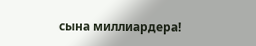сына миллиардера!